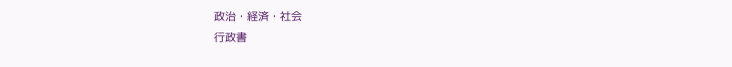政治・経済・社会
行政書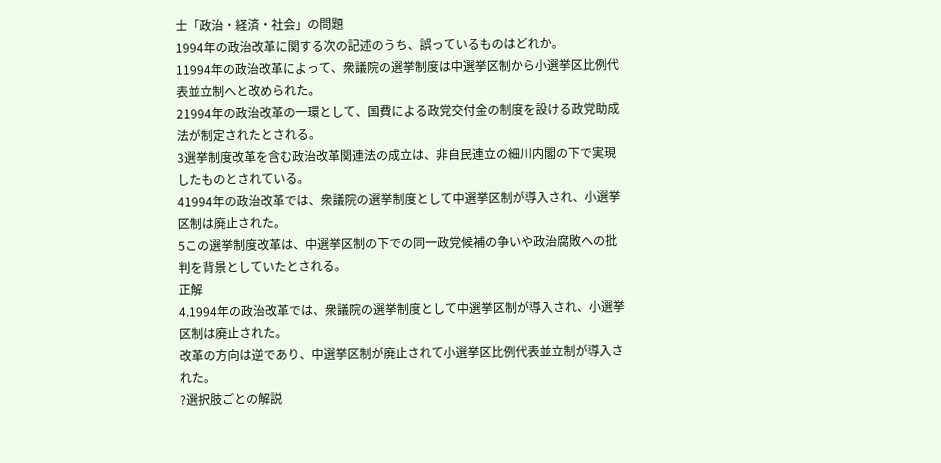士「政治・経済・社会」の問題
1994年の政治改革に関する次の記述のうち、誤っているものはどれか。
11994年の政治改革によって、衆議院の選挙制度は中選挙区制から小選挙区比例代表並立制へと改められた。
21994年の政治改革の一環として、国費による政党交付金の制度を設ける政党助成法が制定されたとされる。
3選挙制度改革を含む政治改革関連法の成立は、非自民連立の細川内閣の下で実現したものとされている。
41994年の政治改革では、衆議院の選挙制度として中選挙区制が導入され、小選挙区制は廃止された。
5この選挙制度改革は、中選挙区制の下での同一政党候補の争いや政治腐敗への批判を背景としていたとされる。
正解
4.1994年の政治改革では、衆議院の選挙制度として中選挙区制が導入され、小選挙区制は廃止された。
改革の方向は逆であり、中選挙区制が廃止されて小選挙区比例代表並立制が導入された。
?選択肢ごとの解説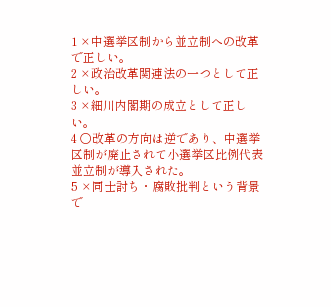1 ×中選挙区制から並立制への改革で正しい。
2 ×政治改革関連法の一つとして正しい。
3 ×細川内閣期の成立として正しい。
4 ○改革の方向は逆であり、中選挙区制が廃止されて小選挙区比例代表並立制が導入された。
5 ×同士討ち・腐敗批判という背景で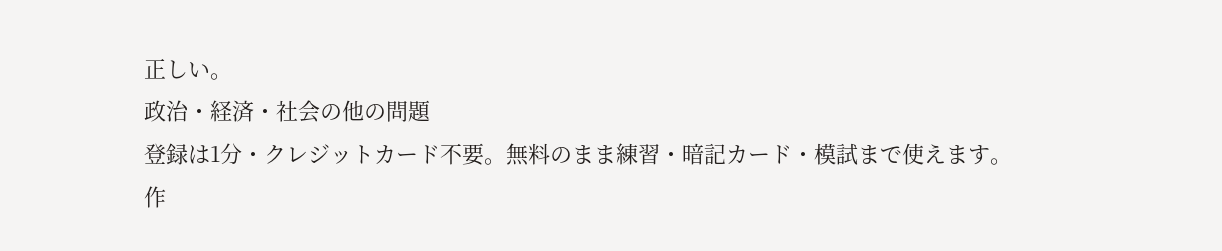正しい。
政治・経済・社会の他の問題
登録は1分・クレジットカード不要。無料のまま練習・暗記カード・模試まで使えます。
作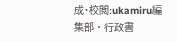成・校閲:ukamiru編集部 · 行政書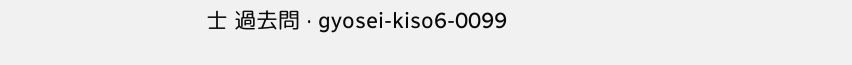士 過去問 · gyosei-kiso6-0099